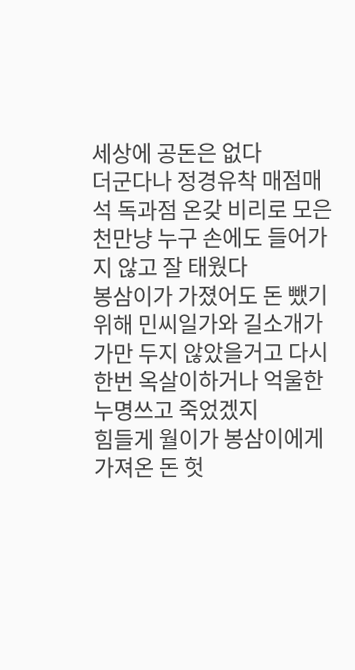세상에 공돈은 없다
더군다나 정경유착 매점매석 독과점 온갖 비리로 모은 천만냥 누구 손에도 들어가지 않고 잘 태웠다
봉삼이가 가졌어도 돈 뺐기 위해 민씨일가와 길소개가 가만 두지 않았을거고 다시 한번 옥살이하거나 억울한 누명쓰고 죽었겠지
힘들게 월이가 봉삼이에게 가져온 돈 헛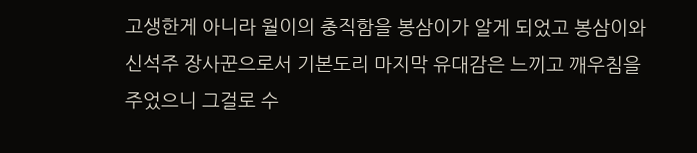고생한게 아니라 월이의 충직함을 봉삼이가 알게 되었고 봉삼이와 신석주 장사꾼으로서 기본도리 마지막 유대감은 느끼고 깨우침을 주었으니 그걸로 수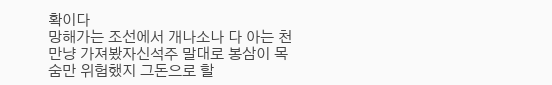확이다
망해가는 조선에서 개나소나 다 아는 천만냥 가져봤자신석주 말대로 봉삼이 목숨만 위험했지 그돈으로 할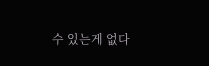수 있는게 없다